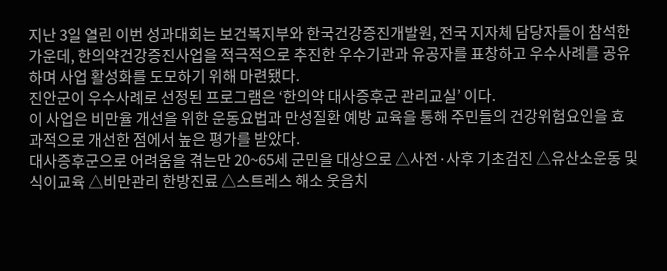지난 3일 열린 이번 성과대회는 보건복지부와 한국건강증진개발원, 전국 지자체 담당자들이 참석한 가운데, 한의약건강증진사업을 적극적으로 추진한 우수기관과 유공자를 표창하고 우수사례를 공유하며 사업 활성화를 도모하기 위해 마련됐다.
진안군이 우수사례로 선정된 프로그램은 ‘한의약 대사증후군 관리교실’ 이다.
이 사업은 비만율 개선을 위한 운동요법과 만성질환 예방 교육을 통해 주민들의 건강위험요인을 효과적으로 개선한 점에서 높은 평가를 받았다.
대사증후군으로 어려움을 겪는만 20~65세 군민을 대상으로 △사전·사후 기초검진 △유산소운동 및 식이교육 △비만관리 한방진료 △스트레스 해소 웃음치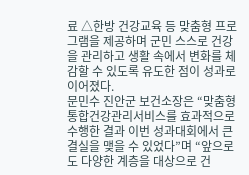료 △한방 건강교육 등 맞춤형 프로그램을 제공하며 군민 스스로 건강을 관리하고 생활 속에서 변화를 체감할 수 있도록 유도한 점이 성과로 이어졌다.
문민수 진안군 보건소장은 “맞춤형 통합건강관리서비스를 효과적으로 수행한 결과 이번 성과대회에서 큰 결실을 맺을 수 있었다”며 “앞으로도 다양한 계층을 대상으로 건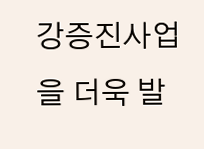강증진사업을 더욱 발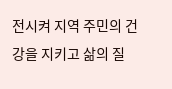전시켜 지역 주민의 건강을 지키고 삶의 질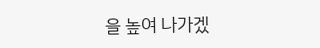을 높여 나가겠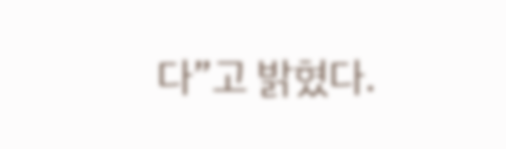다”고 밝혔다.